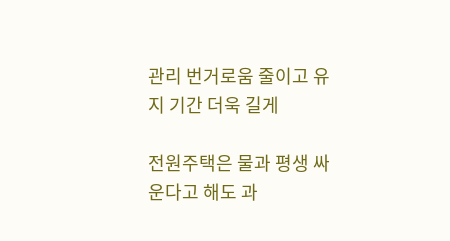관리 번거로움 줄이고 유지 기간 더욱 길게

전원주택은 물과 평생 싸운다고 해도 과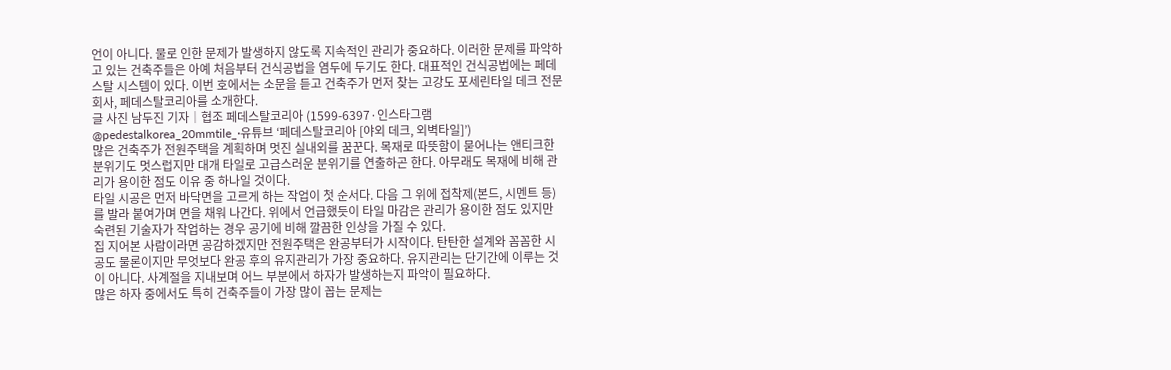언이 아니다. 물로 인한 문제가 발생하지 않도록 지속적인 관리가 중요하다. 이러한 문제를 파악하고 있는 건축주들은 아예 처음부터 건식공법을 염두에 두기도 한다. 대표적인 건식공법에는 페데스탈 시스템이 있다. 이번 호에서는 소문을 듣고 건축주가 먼저 찾는 고강도 포세린타일 데크 전문 회사, 페데스탈코리아를 소개한다.
글 사진 남두진 기자│협조 페데스탈코리아 (1599-6397·인스타그램 @pedestalkorea_20mmtile_·유튜브 ‘페데스탈코리아 [야외 데크, 외벽타일]’)
많은 건축주가 전원주택을 계획하며 멋진 실내외를 꿈꾼다. 목재로 따뜻함이 묻어나는 앤티크한 분위기도 멋스럽지만 대개 타일로 고급스러운 분위기를 연출하곤 한다. 아무래도 목재에 비해 관리가 용이한 점도 이유 중 하나일 것이다.
타일 시공은 먼저 바닥면을 고르게 하는 작업이 첫 순서다. 다음 그 위에 접착제(본드, 시멘트 등)를 발라 붙여가며 면을 채워 나간다. 위에서 언급했듯이 타일 마감은 관리가 용이한 점도 있지만 숙련된 기술자가 작업하는 경우 공기에 비해 깔끔한 인상을 가질 수 있다.
집 지어본 사람이라면 공감하겠지만 전원주택은 완공부터가 시작이다. 탄탄한 설계와 꼼꼼한 시공도 물론이지만 무엇보다 완공 후의 유지관리가 가장 중요하다. 유지관리는 단기간에 이루는 것이 아니다. 사계절을 지내보며 어느 부분에서 하자가 발생하는지 파악이 필요하다.
많은 하자 중에서도 특히 건축주들이 가장 많이 꼽는 문제는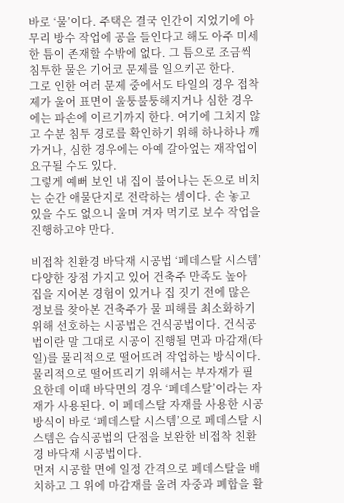바로 ‘물’이다. 주택은 결국 인간이 지었기에 아무리 방수 작업에 공을 들인다고 해도 아주 미세한 틈이 존재할 수밖에 없다. 그 틈으로 조금씩 침투한 물은 기어코 문제를 일으키곤 한다.
그로 인한 여러 문제 중에서도 타일의 경우 접착제가 울어 표면이 울퉁불퉁해지거나 심한 경우에는 파손에 이르기까지 한다. 여기에 그치지 않고 수분 침투 경로를 확인하기 위해 하나하나 깨 가거나, 심한 경우에는 아예 갈아엎는 재작업이 요구될 수도 있다.
그렇게 예뻐 보인 내 집이 불어나는 돈으로 비치는 순간 애물단지로 전락하는 셈이다. 손 놓고 있을 수도 없으니 울며 겨자 먹기로 보수 작업을 진행하고야 만다.

비접착 친환경 바닥재 시공법 ‘페데스탈 시스템’
다양한 장점 가지고 있어 건축주 만족도 높아
집을 지어본 경험이 있거나 집 짓기 전에 많은 정보를 찾아본 건축주가 물 피해를 최소화하기 위해 선호하는 시공법은 건식공법이다. 건식공법이란 말 그대로 시공이 진행될 면과 마감재(타일)를 물리적으로 떨어뜨려 작업하는 방식이다.
물리적으로 떨어뜨리기 위해서는 부자재가 필요한데 이때 바닥면의 경우 ‘페데스탈’이라는 자재가 사용된다. 이 페데스탈 자재를 사용한 시공 방식이 바로 ‘페데스탈 시스템’으로 페데스탈 시스템은 습식공법의 단점을 보완한 비접착 친환경 바닥재 시공법이다.
먼저 시공할 면에 일정 간격으로 페데스탈을 배치하고 그 위에 마감재를 올려 자중과 폐합을 활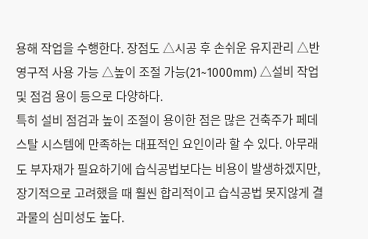용해 작업을 수행한다. 장점도 △시공 후 손쉬운 유지관리 △반영구적 사용 가능 △높이 조절 가능(21~1000mm) △설비 작업 및 점검 용이 등으로 다양하다.
특히 설비 점검과 높이 조절이 용이한 점은 많은 건축주가 페데스탈 시스템에 만족하는 대표적인 요인이라 할 수 있다. 아무래도 부자재가 필요하기에 습식공법보다는 비용이 발생하겠지만, 장기적으로 고려했을 때 훨씬 합리적이고 습식공법 못지않게 결과물의 심미성도 높다.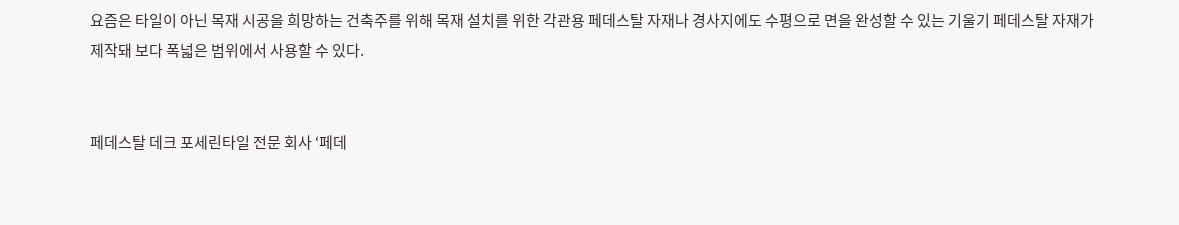요즘은 타일이 아닌 목재 시공을 희망하는 건축주를 위해 목재 설치를 위한 각관용 페데스탈 자재나 경사지에도 수평으로 면을 완성할 수 있는 기울기 페데스탈 자재가 제작돼 보다 폭넓은 범위에서 사용할 수 있다.


페데스탈 데크 포세린타일 전문 회사 ‘페데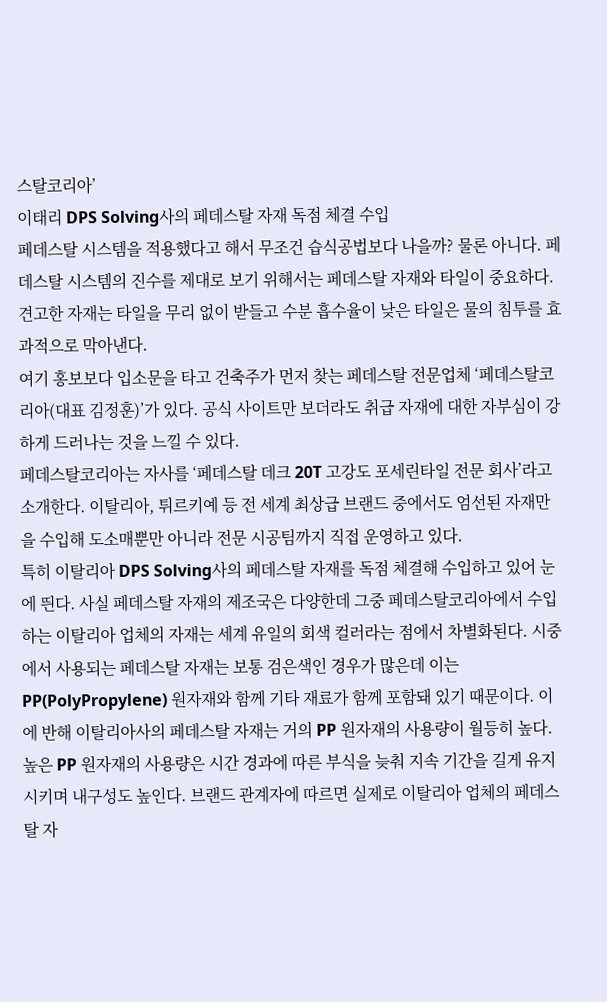스탈코리아’
이태리 DPS Solving사의 페데스탈 자재 독점 체결 수입
페데스탈 시스템을 적용했다고 해서 무조건 습식공법보다 나을까? 물론 아니다. 페데스탈 시스템의 진수를 제대로 보기 위해서는 페데스탈 자재와 타일이 중요하다. 견고한 자재는 타일을 무리 없이 받들고 수분 흡수율이 낮은 타일은 물의 침투를 효과적으로 막아낸다.
여기 홍보보다 입소문을 타고 건축주가 먼저 찾는 페데스탈 전문업체 ‘페데스탈코리아(대표 김정훈)’가 있다. 공식 사이트만 보더라도 취급 자재에 대한 자부심이 강하게 드러나는 것을 느낄 수 있다.
페데스탈코리아는 자사를 ‘페데스탈 데크 20T 고강도 포세린타일 전문 회사’라고 소개한다. 이탈리아, 튀르키예 등 전 세계 최상급 브랜드 중에서도 엄선된 자재만을 수입해 도소매뿐만 아니라 전문 시공팀까지 직접 운영하고 있다.
특히 이탈리아 DPS Solving사의 페데스탈 자재를 독점 체결해 수입하고 있어 눈에 띈다. 사실 페데스탈 자재의 제조국은 다양한데 그중 페데스탈코리아에서 수입하는 이탈리아 업체의 자재는 세계 유일의 회색 컬러라는 점에서 차별화된다. 시중에서 사용되는 페데스탈 자재는 보통 검은색인 경우가 많은데 이는 PP(PolyPropylene) 원자재와 함께 기타 재료가 함께 포함돼 있기 때문이다. 이에 반해 이탈리아사의 페데스탈 자재는 거의 PP 원자재의 사용량이 월등히 높다.
높은 PP 원자재의 사용량은 시간 경과에 따른 부식을 늦춰 지속 기간을 길게 유지시키며 내구성도 높인다. 브랜드 관계자에 따르면 실제로 이탈리아 업체의 페데스탈 자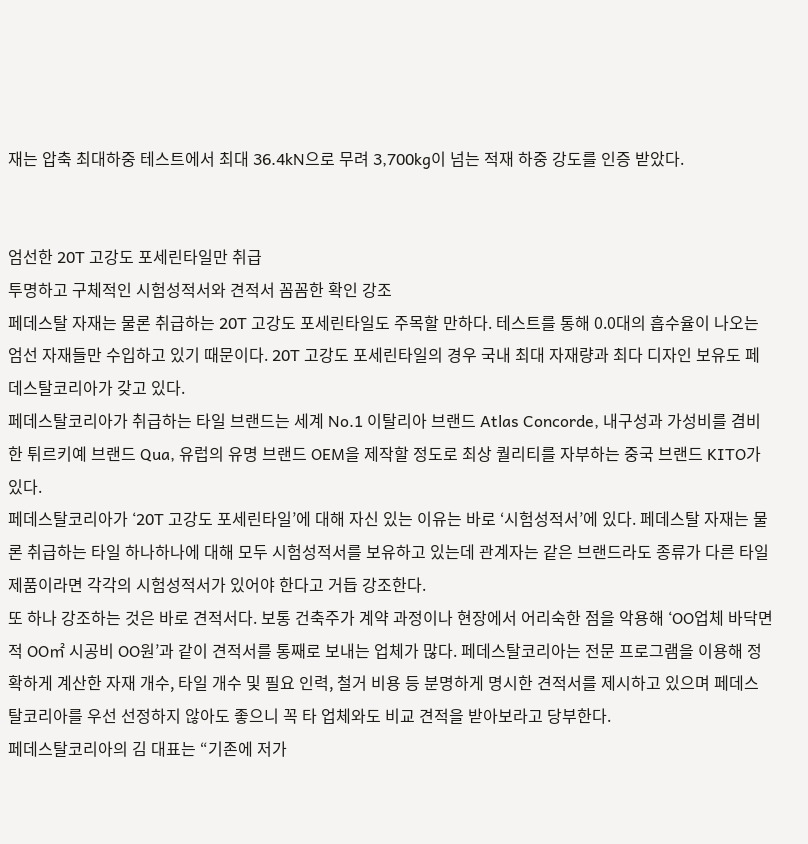재는 압축 최대하중 테스트에서 최대 36.4kN으로 무려 3,700kg이 넘는 적재 하중 강도를 인증 받았다.


엄선한 20T 고강도 포세린타일만 취급
투명하고 구체적인 시험성적서와 견적서 꼼꼼한 확인 강조
페데스탈 자재는 물론 취급하는 20T 고강도 포세린타일도 주목할 만하다. 테스트를 통해 0.0대의 흡수율이 나오는 엄선 자재들만 수입하고 있기 때문이다. 20T 고강도 포세린타일의 경우 국내 최대 자재량과 최다 디자인 보유도 페데스탈코리아가 갖고 있다.
페데스탈코리아가 취급하는 타일 브랜드는 세계 No.1 이탈리아 브랜드 Atlas Concorde, 내구성과 가성비를 겸비한 튀르키예 브랜드 Qua, 유럽의 유명 브랜드 OEM을 제작할 정도로 최상 퀄리티를 자부하는 중국 브랜드 KITO가 있다.
페데스탈코리아가 ‘20T 고강도 포세린타일’에 대해 자신 있는 이유는 바로 ‘시험성적서’에 있다. 페데스탈 자재는 물론 취급하는 타일 하나하나에 대해 모두 시험성적서를 보유하고 있는데 관계자는 같은 브랜드라도 종류가 다른 타일 제품이라면 각각의 시험성적서가 있어야 한다고 거듭 강조한다.
또 하나 강조하는 것은 바로 견적서다. 보통 건축주가 계약 과정이나 현장에서 어리숙한 점을 악용해 ‘OO업체 바닥면적 OO㎡ 시공비 OO원’과 같이 견적서를 통째로 보내는 업체가 많다. 페데스탈코리아는 전문 프로그램을 이용해 정확하게 계산한 자재 개수, 타일 개수 및 필요 인력, 철거 비용 등 분명하게 명시한 견적서를 제시하고 있으며 페데스탈코리아를 우선 선정하지 않아도 좋으니 꼭 타 업체와도 비교 견적을 받아보라고 당부한다.
페데스탈코리아의 김 대표는 “기존에 저가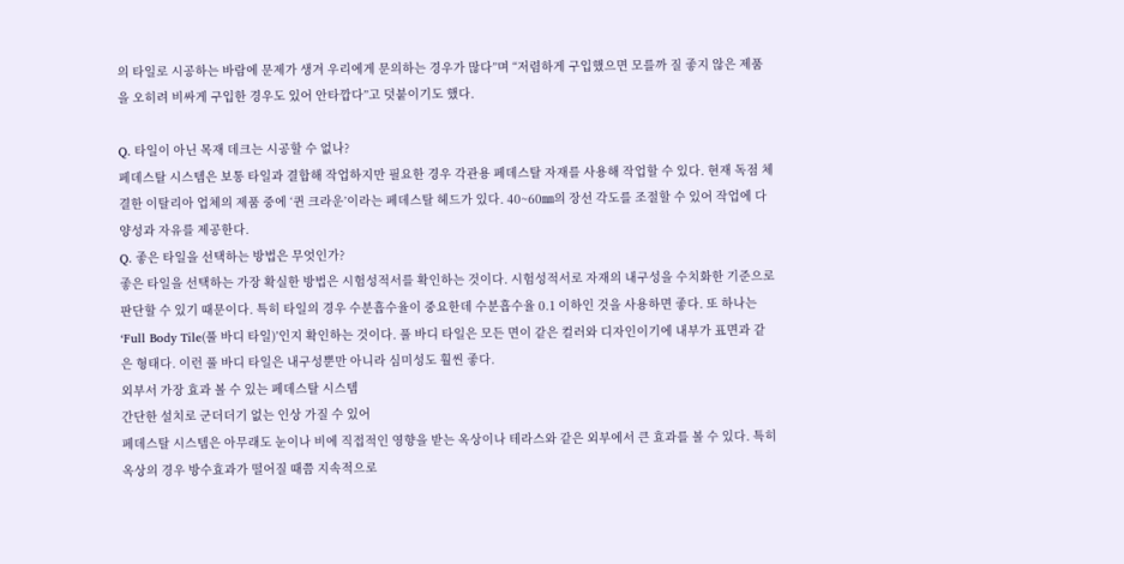의 타일로 시공하는 바람에 문제가 생겨 우리에게 문의하는 경우가 많다”며 “저렴하게 구입했으면 모를까 질 좋지 않은 제품을 오히려 비싸게 구입한 경우도 있어 안타깝다”고 덧붙이기도 했다.

Q. 타일이 아닌 목재 데크는 시공할 수 없나?
페데스탈 시스템은 보통 타일과 결합해 작업하지만 필요한 경우 각관용 페데스탈 자재를 사용해 작업할 수 있다. 현재 독점 체결한 이탈리아 업체의 제품 중에 ‘퀸 크라운’이라는 페데스탈 헤드가 있다. 40~60㎜의 장선 각도를 조절할 수 있어 작업에 다양성과 자유를 제공한다.
Q. 좋은 타일을 선택하는 방법은 무엇인가?
좋은 타일을 선택하는 가장 확실한 방법은 시험성적서를 확인하는 것이다. 시험성적서로 자재의 내구성을 수치화한 기준으로 판단할 수 있기 때문이다. 특히 타일의 경우 수분흡수율이 중요한데 수분흡수율 0.1 이하인 것을 사용하면 좋다. 또 하나는 ‘Full Body Tile(풀 바디 타일)’인지 확인하는 것이다. 풀 바디 타일은 모든 면이 같은 컬러와 디자인이기에 내부가 표면과 같은 형태다. 이런 풀 바디 타일은 내구성뿐만 아니라 심미성도 훨씬 좋다.
외부서 가장 효과 볼 수 있는 페데스탈 시스템
간단한 설치로 군더더기 없는 인상 가질 수 있어
페데스탈 시스템은 아무래도 눈이나 비에 직접적인 영향을 받는 옥상이나 테라스와 같은 외부에서 큰 효과를 볼 수 있다. 특히 옥상의 경우 방수효과가 떨어질 때쯤 지속적으로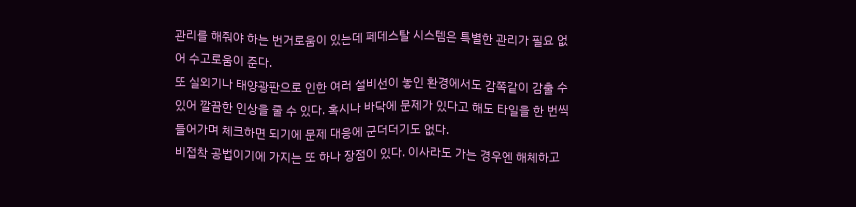관리를 해줘야 하는 번거로움이 있는데 페데스탈 시스템은 특별한 관리가 필요 없어 수고로움이 준다.
또 실외기나 태양광판으로 인한 여러 설비선이 놓인 환경에서도 감쪽같이 감출 수 있어 깔끔한 인상을 줄 수 있다. 혹시나 바닥에 문제가 있다고 해도 타일을 한 번씩 들어가며 체크하면 되기에 문제 대응에 군더더기도 없다.
비접착 공법이기에 가지는 또 하나 장점이 있다. 이사라도 가는 경우엔 해체하고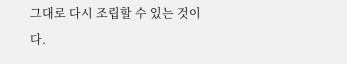그대로 다시 조립할 수 있는 것이다.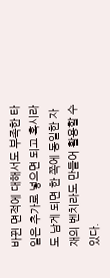바뀐 면적에 대해서도 부족한 타일은 추가로 넣으면 되고 혹시라도 남게 되면 한 쪽에 동일한 자재의 벤치라도 만들어 활용할 수 있다.